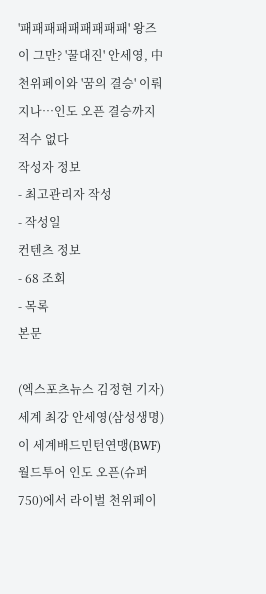'패패패패패패패패패' 왕즈이 그만? '꿀대진' 안세영, 中 천위페이와 '꿈의 결승' 이뤄지나…인도 오픈 결승까지 적수 없다
작성자 정보
- 최고관리자 작성
- 작성일
컨텐츠 정보
- 68 조회
- 목록
본문

(엑스포츠뉴스 김정현 기자) 세계 최강 안세영(삼성생명)이 세계배드민턴연맹(BWF) 월드투어 인도 오픈(슈퍼750)에서 라이벌 천위페이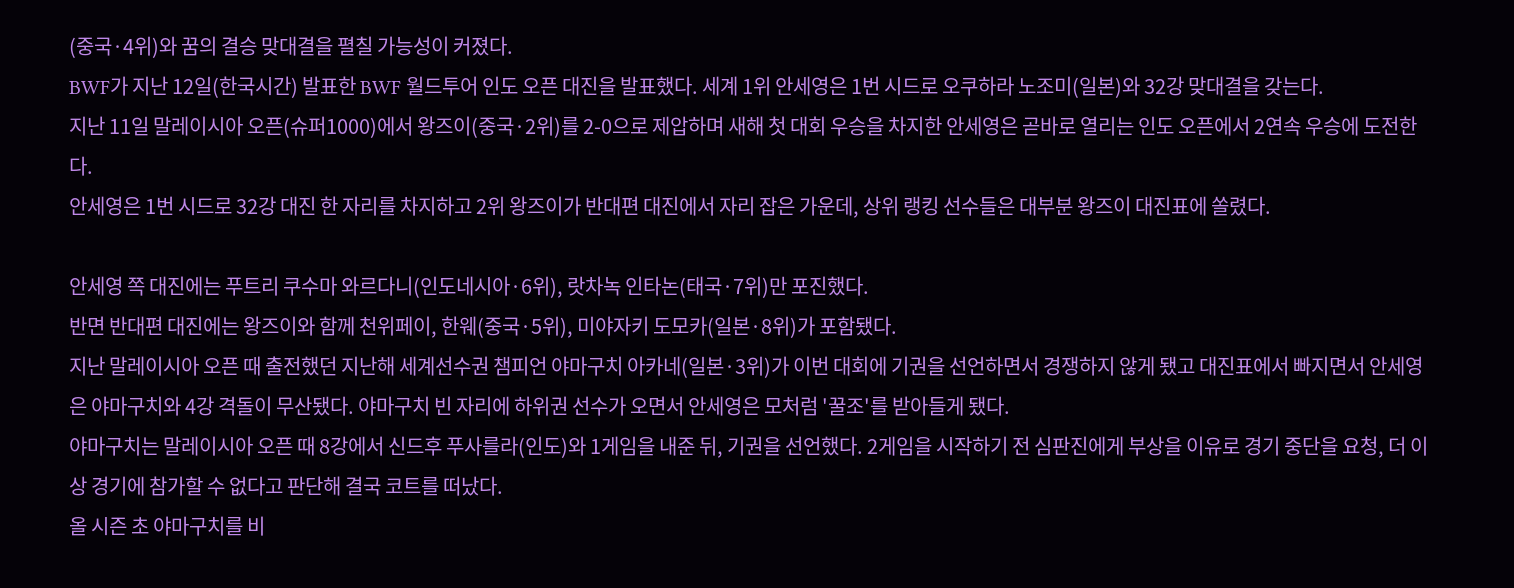(중국·4위)와 꿈의 결승 맞대결을 펼칠 가능성이 커졌다.
BWF가 지난 12일(한국시간) 발표한 BWF 월드투어 인도 오픈 대진을 발표했다. 세계 1위 안세영은 1번 시드로 오쿠하라 노조미(일본)와 32강 맞대결을 갖는다.
지난 11일 말레이시아 오픈(슈퍼1000)에서 왕즈이(중국·2위)를 2-0으로 제압하며 새해 첫 대회 우승을 차지한 안세영은 곧바로 열리는 인도 오픈에서 2연속 우승에 도전한다.
안세영은 1번 시드로 32강 대진 한 자리를 차지하고 2위 왕즈이가 반대편 대진에서 자리 잡은 가운데, 상위 랭킹 선수들은 대부분 왕즈이 대진표에 쏠렸다.

안세영 쪽 대진에는 푸트리 쿠수마 와르다니(인도네시아·6위), 랏차녹 인타논(태국·7위)만 포진했다.
반면 반대편 대진에는 왕즈이와 함께 천위페이, 한웨(중국·5위), 미야자키 도모카(일본·8위)가 포함됐다.
지난 말레이시아 오픈 때 출전했던 지난해 세계선수권 챔피언 야마구치 아카네(일본·3위)가 이번 대회에 기권을 선언하면서 경쟁하지 않게 됐고 대진표에서 빠지면서 안세영은 야마구치와 4강 격돌이 무산됐다. 야마구치 빈 자리에 하위권 선수가 오면서 안세영은 모처럼 '꿀조'를 받아들게 됐다.
야마구치는 말레이시아 오픈 때 8강에서 신드후 푸사를라(인도)와 1게임을 내준 뒤, 기권을 선언했다. 2게임을 시작하기 전 심판진에게 부상을 이유로 경기 중단을 요청, 더 이상 경기에 참가할 수 없다고 판단해 결국 코트를 떠났다.
올 시즌 초 야마구치를 비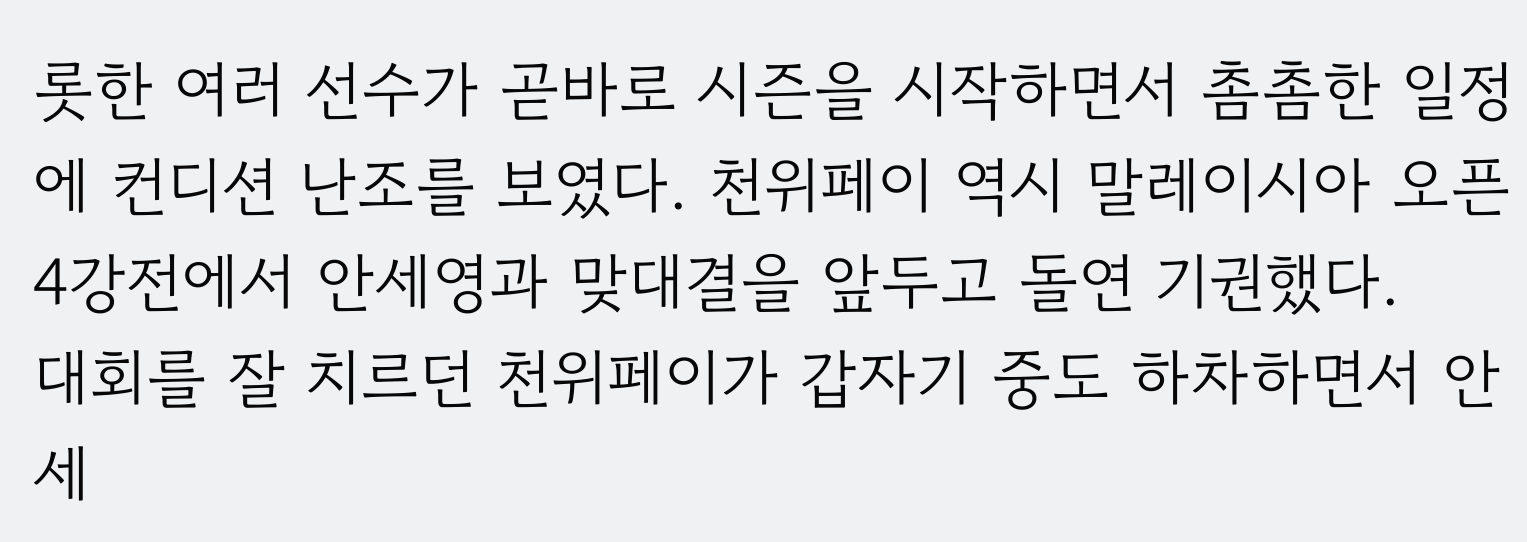롯한 여러 선수가 곧바로 시즌을 시작하면서 촘촘한 일정에 컨디션 난조를 보였다. 천위페이 역시 말레이시아 오픈 4강전에서 안세영과 맞대결을 앞두고 돌연 기권했다.
대회를 잘 치르던 천위페이가 갑자기 중도 하차하면서 안세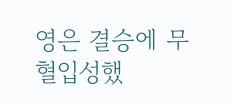영은 결승에 무혈입성했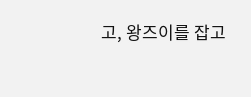고, 왕즈이를 잡고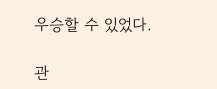우승할 수 있었다.

관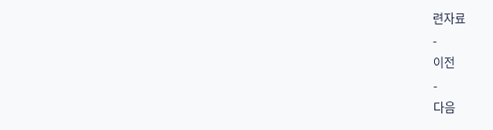련자료
-
이전
-
다음